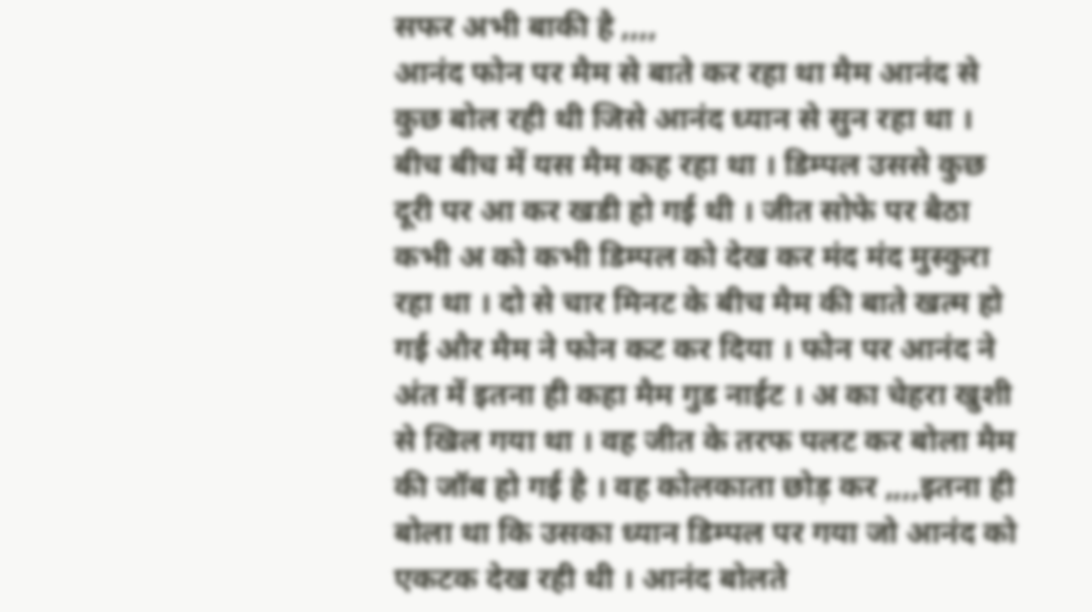सफर अभी बाकी है ,,,,
आनंद फोन पर मैम से बाते कर रहा था मैम आनंद से कुछ बोल रही थी जिसे आनंद ध्यान से सुन रहा था । बीच बीच में यस मैम कह रहा था । डिम्पल उससे कुछ दूरी पर आ कर खडी हो गई थी । जीत सोफे पर बैठा कभी अ को कभी डिम्पल को देख कर मंद मंद मुस्कुरा रहा था । दो से चार मिनट के बीच मैम की बाते खत्म हो गई और मैम ने फोन कट कर दिया । फोन पर आनंद ने अंत में इतना ही कहा मैम गुड नाईट । अ का चेहरा खुशी से खिल गया था । वह जीत के तरफ पलट कर बोला मैम की जॉब हो गई है । वह कोलकाता छोड़ कर ,,,,इतना ही बोला था कि उसका ध्यान डिम्पल पर गया जो आनंद को एकटक देख रही थी । आनंद बोलते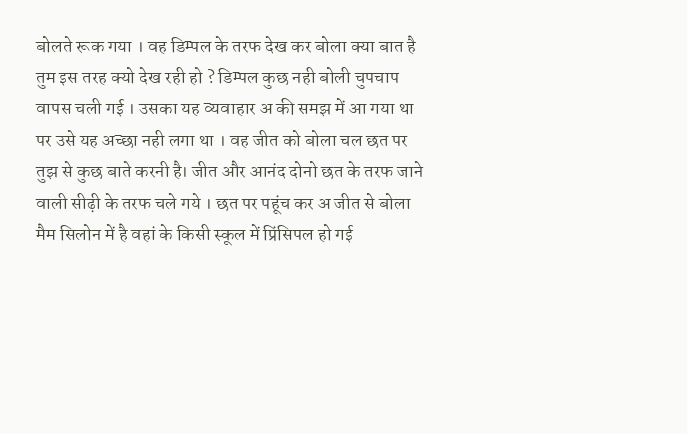बोलते रूक गया । वह डिम्पल के तरफ देख कर बोला क्या बात है तुम इस तरह क्यो देख रही हो ? डिम्पल कुछ नही बोली चुपचाप वापस चली गई । उसका यह व्यवाहार अ की समझ में आ गया था पर उसे यह अच्छा नही लगा था । वह जीत को बोला चल छत पर तुझ से कुछ बाते करनी है। जीत और आनंद दोनो छत के तरफ जाने वाली सीढ़ी के तरफ चले गये । छत पर पहूंच कर अ जीत से बोला मैम सिलोन में है वहां के किसी स्कूल में प्रिंसिपल हो गई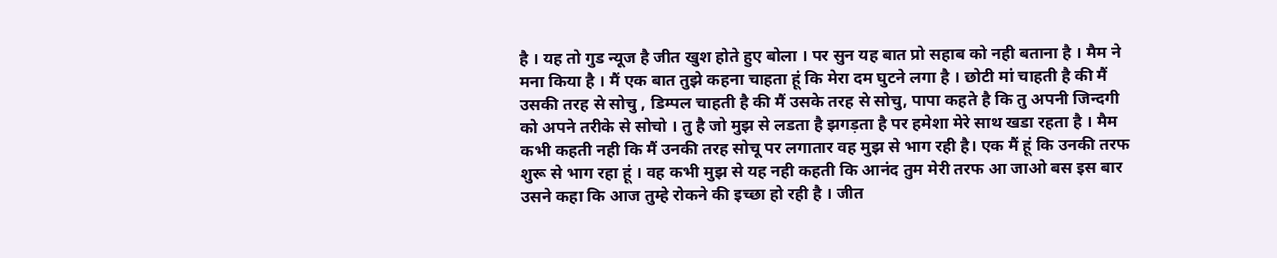है । यह तो गुड न्यूज है जीत खुश होते हुए बोला । पर सुन यह बात प्रो सहाब को नही बताना है । मैम ने मना किया है । मैं एक बात तुझे कहना चाहता हूं कि मेरा दम घुटने लगा है । छोटी मां चाहती है की मैं उसकी तरह से सोचु , डिम्पल चाहती है की मैं उसके तरह से सोचु, पापा कहते है कि तु अपनी जिन्दगी को अपने तरीके से सोचो । तु है जो मुझ से लडता है झगड़ता है पर हमेशा मेरे साथ खडा रहता है । मैम कभी कहती नही कि मैं उनकी तरह सोचू पर लगातार वह मुझ से भाग रही है। एक मैं हूं कि उनकी तरफ शुरू से भाग रहा हूं । वह कभी मुझ से यह नही कहती कि आनंद तुम मेरी तरफ आ जाओ बस इस बार उसने कहा कि आज तुम्हे रोकने की इच्छा हो रही है । जीत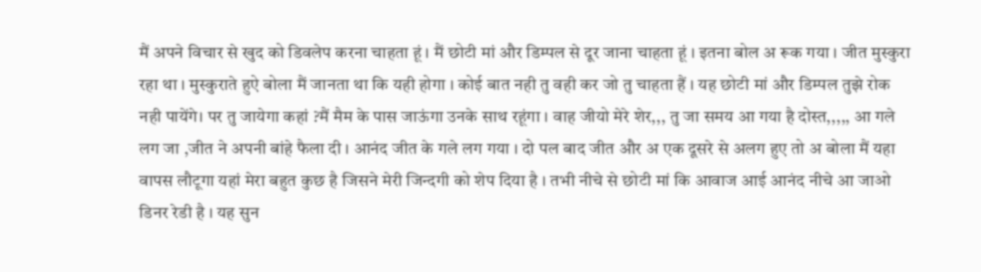मैं अपने विचार से खुद को डिवलेप करना चाहता हूं । मैं छोटी मां और डिम्पल से दूर जाना चाहता हूं । इतना बोल अ रूक गया । जीत मुस्कुरा रहा था । मुस्कुराते हुऐ बोला मैं जानता था कि यही होगा । कोई बात नही तु वही कर जो तु चाहता हैं । यह छोटी मां और डिम्पल तुझे रोक नही पायेंगे। पर तु जायेगा कहां ?मैं मैम के पास जाऊंगा उनके साथ रहूंगा । वाह जीयो मेरे शेर,,, तु जा समय आ गया है दोस्त,,,,, आ गले लग जा ,जीत ने अपनी बांहे फैला दी । आनंद जीत के गले लग गया । दो पल बाद जीत और अ एक दूसरे से अलग हुए तो अ बोला मैं यहा वापस लौटूगा यहां मेरा बहुत कुछ है जिसने मेरी जिन्दगी को शेप दिया है । तभी नीचे से छोटी मां कि आवाज आई आनंद नीचे आ जाओ डिनर रेडी है । यह सुन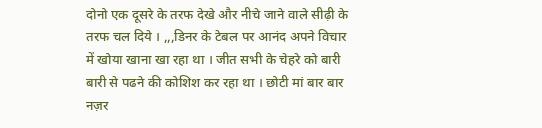दोनो एक दूसरे के तरफ देखे और नीचे जाने वाले सीढ़ी के तरफ चल दिये । ,,,डिनर के टेबल पर आनंद अपने विचार में खोया खाना खा रहा था । जीत सभी के चेहरे को बारी बारी से पढने की कोशिश कर रहा था । छोटी मां बार बार नज़र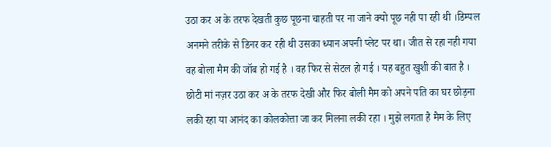उठा कर अ के तरफ देखती कुछ पूछना चाहती पर ना जाने क्यो पूछ नही पा रही थी ।डिम्पल अनमने तरीके से डिनर कर रही थी उसका ध्यान अपनी प्लेट पर था। जीत से रहा नही गया वह बोला मैम की जॉब हो गई है । वह फिर से सेटल हो गई । यह बहुत खुशी की बात है । छोटी मां नज़र उठा कर अ के तरफ देखी और फिर बोली मैम को अपने पति का घर छोड़ना लकी रहा या आनंद का कोलकोत्ता जा कर मिलना लकी रहा । मुझे लगता है मैम के लिए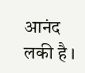आनंद लकी है ।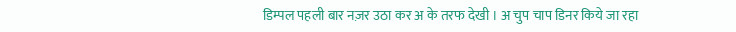डिम्पल पहली बार नज़र उठा कर अ के तरफ देखी । अ चुप चाप डिनर किये जा रहा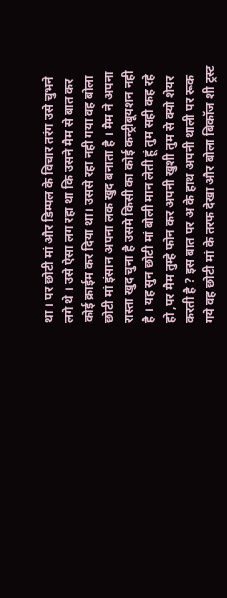था । पर छोटी मां और डिम्पल के विचार तरंग उसे चुभने लगे थे । उसे ऐसा लग रहा था कि उसने मैम से बात कर कोई क्राईम कर दिया था। उससे रहा नही गया वह बोला छोटी मां इंसान अपना लक खुद बनाता है । मैम ने अपना रास्ता खुद चुना है उसमे किसी का कोई कन्ट्रीबूयशन नही है । यह सुन छोटी मां बोली मान लेती हूं तुम सही कह रहे हो ,पर मैम तुम्हे फोन कर अपनी खुशी तुम से क्यो शेयर करती है ? इस बात पर अ के हाथ अपनी थाली पर रूक गये वह छोटी मां के तरफ देखा और बोला बिकॉज शी ट्रस्ट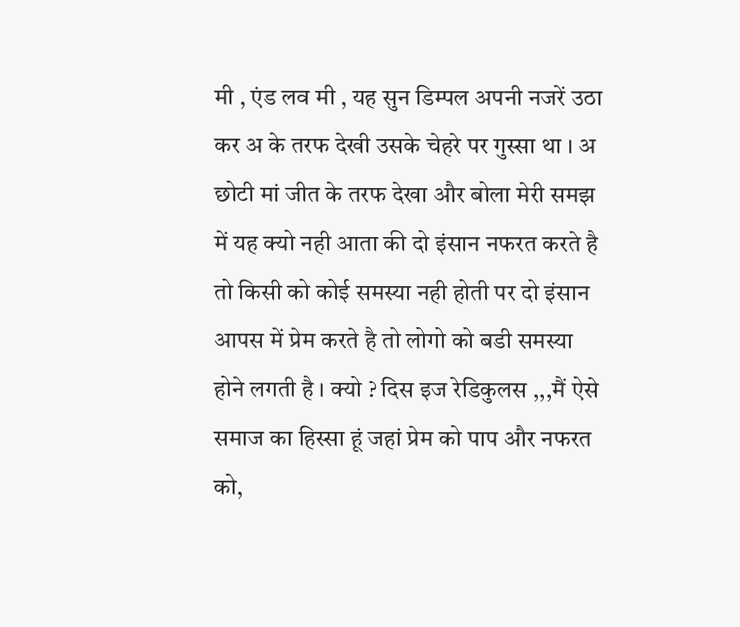मी , एंड लव मी , यह सुन डिम्पल अपनी नजरें उठा कर अ के तरफ देखी उसके चेहरे पर गुस्सा था । अ छोटी मां जीत के तरफ देखा और बोला मेरी समझ में यह क्यो नही आता की दो इंसान नफरत करते है तो किसी को कोई समस्या नही होती पर दो इंसान आपस में प्रेम करते है तो लोगो को बडी समस्या होने लगती है । क्यो ? दिस इज रेडिकुलस ,,,मैं ऐसे समाज का हिस्सा हूं जहां प्रेम को पाप और नफरत को,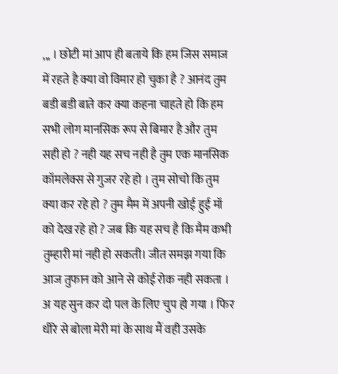,,, । छोटी मां आप ही बताये कि हम जिस समाज में रहते है क्या वो विमार हो चुका है ? आनंद तुम बडी बडी बाते कर क्या कहना चाहते हो कि हम सभी लोग मानसिक रूप से बिमार है और तुम सही हो ? नही यह सच नही है तुम एक मानसिक कॉमलेक्स से गुजर रहे हो । तुम सोचो कि तुम क्या कर रहे हो ? तुम मैम में अपनी खोई हुई मॉ को देख रहे हो ? जब कि यह सच है कि मैम कभी तुम्हारी मां नही हो सकती। जीत समझ गया कि आज तुफान को आने से कोई रोक नही सकता । अ यह सुन कर दो पल के लिए चुप हो गया । फिर धीरे से बोला मेरी मां के साथ मैं वही उसके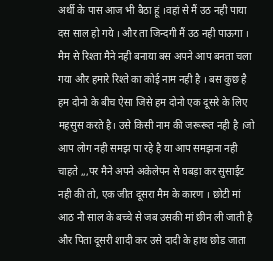अर्थी के पास आज भी बैठा हूं ।वहां से मैं उठ नही पाया दस साल हो गये । और ता जिन्दगी मैं उठ नही पाऊगा । मैम से रिश्ता मैने नही बनाया बस अपने आप बनता चला गया और हमारे रिश्ते का कोई नाम नही है । बस कुछ है हम दोनो के बीच ऐसा जिसे हम दोनो एक दूसरे के लिए महसुस करते है। उसे किसी नाम की जरूरूत नही है ।जो आप लोग नही समझ पा रहे है या आप समझना नही चाहते ,,,पर मैने अपने अकेलेपन से घबड़ा कर सुसाईट नही की तो, एक जीत दूसरा मैम के कारण । छोटी मां आठ नौ साल के बच्चे से जब उसकी मां छीन ली जाती है और पिता दूसरी शादी कर उसे दादी के हाथ छोड जाता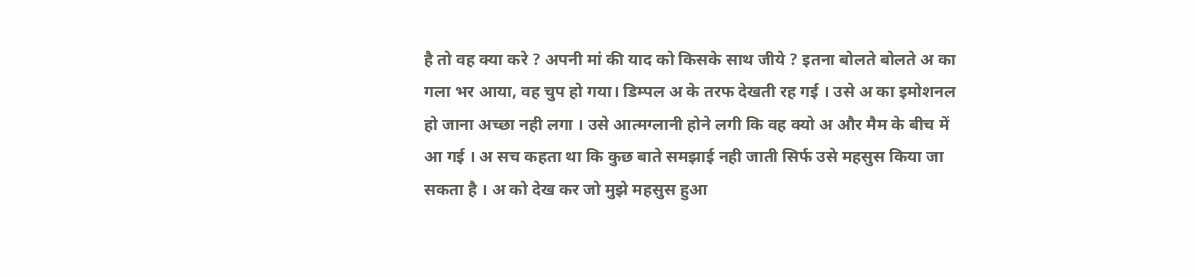है तो वह क्या करे ? अपनी मां की याद को किसके साथ जीये ? इतना बोलते बोलते अ का गला भर आया, वह चुप हो गया। डिम्पल अ के तरफ देखती रह गई । उसे अ का इमोशनल हो जाना अच्छा नही लगा । उसे आत्मग्लानी होने लगी कि वह क्यो अ और मैम के बीच में आ गई । अ सच कहता था कि कुछ बाते समझाई नही जाती सिर्फ उसे महसुस किया जा सकता है । अ को देख कर जो मुझे महसुस हुआ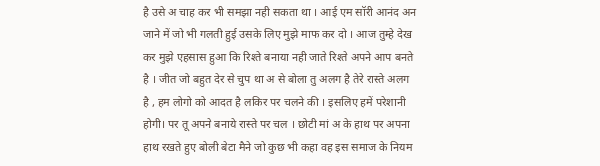है उसे अ चाह कर भी समझा नही सकता था । आई एम सॉरी आनंद अन जाने में जो भी गलती हुई उसके लिए मुझे माफ कर दो । आज तुम्हे देख कर मुझे एहसास हुआ कि रिश्ते बनाया नही जाते रिश्ते अपने आप बनते है । जीत जो बहुत देर से चुप था अ से बोला तु अलग है तेरे रास्ते अलग है , हम लोगो को आदत है लकिर पर चलने की । इसलिए हमें परेशानी होगी। पर तू अपने बनाये रास्ते पर चल । छोटी मां अ के हाथ पर अपना हाथ रखते हुए बोली बेटा मैने जो कुछ भी कहा वह इस समाज के नियम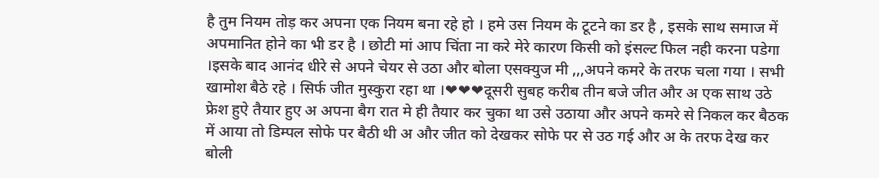है तुम नियम तोड़ कर अपना एक नियम बना रहे हो । हमे उस नियम के टूटने का डर है , इसके साथ समाज में अपमानित होने का भी डर है । छोटी मां आप चिंता ना करे मेरे कारण किसी को इंसल्ट फिल नही करना पडेगा ।इसके बाद आनंद धीरे से अपने चेयर से उठा और बोला एसक्युज मी ,,,अपने कमरे के तरफ चला गया । सभी खामोश बैठे रहे । सिर्फ जीत मुस्कुरा रहा था ।❤❤❤दूसरी सुबह करीब तीन बजे जीत और अ एक साथ उठे फ्रेश हुऐ तैयार हुए अ अपना बैग रात मे ही तैयार कर चुका था उसे उठाया और अपने कमरे से निकल कर बैठक में आया तो डिम्पल सोफे पर बैठी थी अ और जीत को देखकर सोफे पर से उठ गई और अ के तरफ देख कर बोली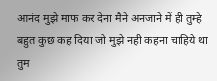आनंद मुझे माफ कर देना मैने अनजाने में ही तुम्हे बहुत कुछ कह दिया जो मुझे नही कहना चाहिये था तुम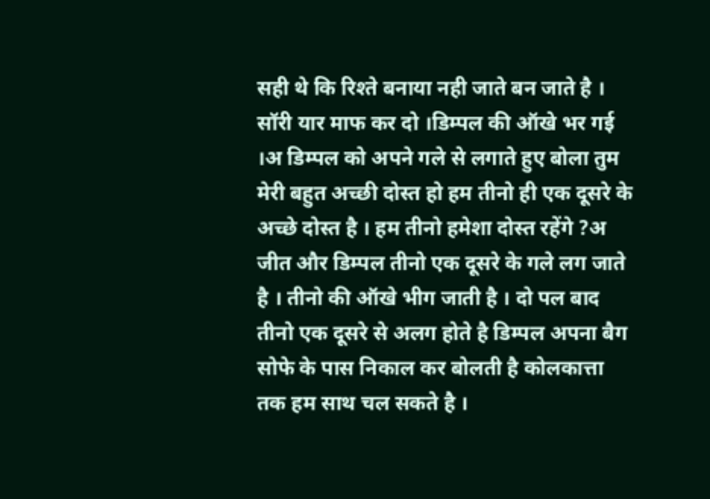सही थे कि रिश्ते बनाया नही जाते बन जाते है । सॉरी यार माफ कर दो ।डिम्पल की ऑखे भर गई ।अ डिम्पल को अपने गले से लगाते हुए बोला तुम मेरी बहुत अच्छी दोस्त हो हम तीनो ही एक दूसरे के अच्छे दोस्त है । हम तीनो हमेशा दोस्त रहेंगे ?अ जीत और डिम्पल तीनो एक दूसरे के गले लग जाते है । तीनो की ऑखे भीग जाती है । दो पल बाद तीनो एक दूसरे से अलग होते है डिम्पल अपना बैग सोफे के पास निकाल कर बोलती है कोलकात्ता तक हम साथ चल सकते है ।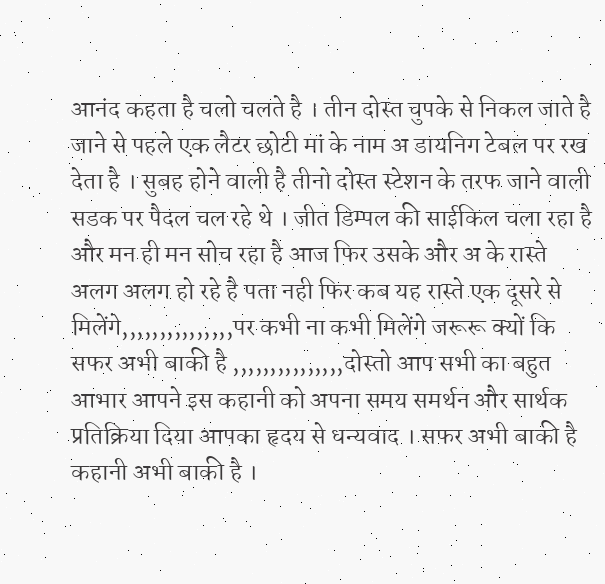आनंद कहता है चलो चलते है । तीन दोस्त चुपके से निकल जाते है जाने से पहले एक लैटर छोटी मां के नाम अ डायनिग टेबल पर रख देता है । सुबह होने वाली है तीनो दोस्त स्टेशन के तरफ जाने वाली सडक पर पैदल चल रहे थे । जीत डिम्पल की साईकिल चला रहा है और मन ही मन सोच रहा है आज फिर उसके और अ के रास्ते अलग अलग हो रहे है पता नही फिर कब यह रास्ते एक दूसरे से मिलेंगे,,,,,,,,,,,,,,,पर कभी ना कभी मिलेंगे जरूरू क्यों कि सफर अभी बाकी है ,,,,,,,,,,,,,,,दोस्तो आप सभी का बहुत आभार आपने इस कहानी को अपना समय समर्थन और सार्थक प्रतिक्रिया दिया आपका हृदय से धन्यवाद । सफर अभी बाकी है कहानी अभी बाकी है ।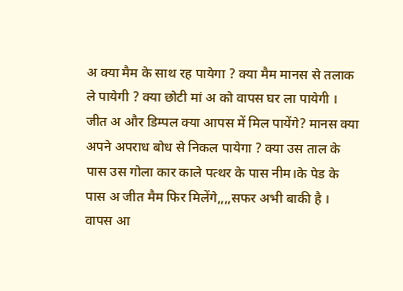अ क्या मैम के साथ रह पायेगा ? क्या मैम मानस से तलाक ले पायेगी ? क्या छोटी मां अ को वापस घर ला पायेगी । जीत अ और डिम्पल क्या आपस में मिल पायेंगे? मानस क्या अपने अपराध बोध से निकल पायेगा ? क्या उस ताल के पास उस गोला कार काले पत्थर के पास नीम।के पेड के पास अ जीत मैम फिर मिलेंगे,,,,सफर अभी बाकी है ।
वापस आ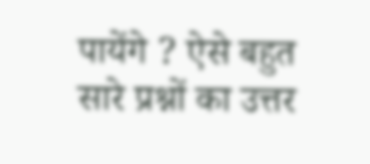पायेंगे ? ऐसे बहुत सारे प्रश्नों का उत्तर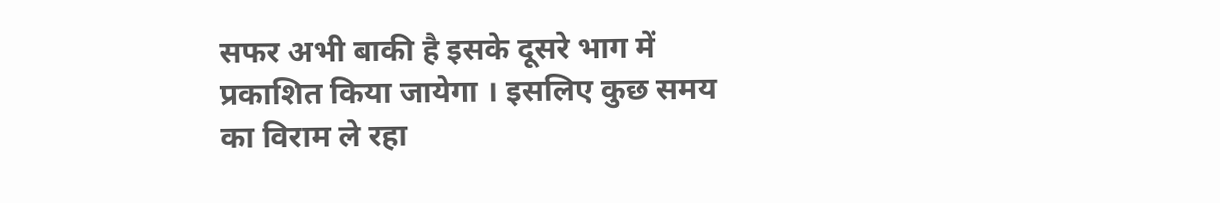सफर अभी बाकी है इसके दूसरे भाग में प्रकाशित किया जायेगा । इसलिए कुछ समय का विराम ले रहा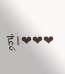हूं।❤❤❤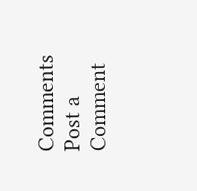Comments
Post a Comment